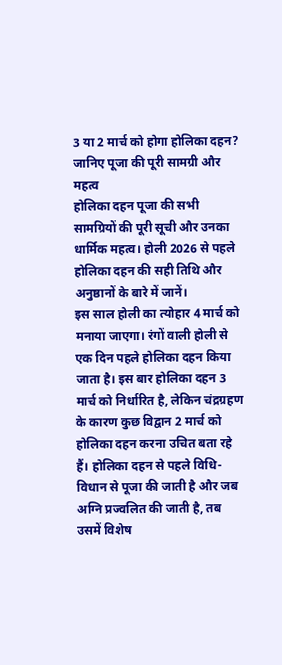3 या 2 मार्च को होगा होलिका दहन? जानिए पूजा की पूरी सामग्री और महत्व
होलिका दहन पूजा की सभी सामग्रियों की पूरी सूची और उनका धार्मिक महत्व। होली 2026 से पहले होलिका दहन की सही तिथि और अनुष्ठानों के बारे में जानें।
इस साल होली का त्योहार 4 मार्च को मनाया जाएगा। रंगों वाली होली से एक दिन पहले होलिका दहन किया जाता है। इस बार होलिका दहन 3 मार्च को निर्धारित है, लेकिन चंद्रग्रहण के कारण कुछ विद्वान 2 मार्च को होलिका दहन करना उचित बता रहे हैं। होलिका दहन से पहले विधि-विधान से पूजा की जाती है और जब अग्नि प्रज्वलित की जाती है, तब उसमें विशेष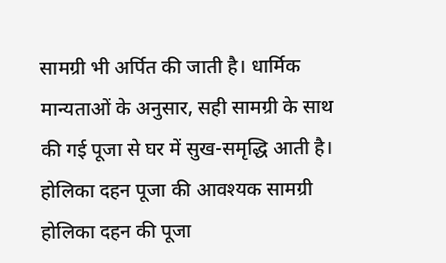सामग्री भी अर्पित की जाती है। धार्मिक मान्यताओं के अनुसार, सही सामग्री के साथ की गई पूजा से घर में सुख-समृद्धि आती है।
होलिका दहन पूजा की आवश्यक सामग्री
होलिका दहन की पूजा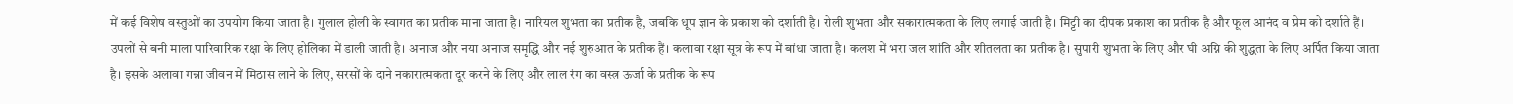में कई विशेष वस्तुओं का उपयोग किया जाता है। गुलाल होली के स्वागत का प्रतीक माना जाता है। नारियल शुभता का प्रतीक है, जबकि धूप ज्ञान के प्रकाश को दर्शाती है। रोली शुभता और सकारात्मकता के लिए लगाई जाती है। मिट्टी का दीपक प्रकाश का प्रतीक है और फूल आनंद व प्रेम को दर्शाते हैं। उपलों से बनी माला पारिवारिक रक्षा के लिए होलिका में डाली जाती है। अनाज और नया अनाज समृद्धि और नई शुरुआत के प्रतीक हैं। कलावा रक्षा सूत्र के रूप में बांधा जाता है। कलश में भरा जल शांति और शीतलता का प्रतीक है। सुपारी शुभता के लिए और घी अग्नि की शुद्धता के लिए अर्पित किया जाता है। इसके अलावा गन्ना जीवन में मिठास लाने के लिए, सरसों के दाने नकारात्मकता दूर करने के लिए और लाल रंग का वस्त्र ऊर्जा के प्रतीक के रूप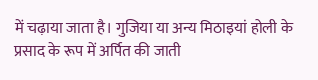में चढ़ाया जाता है। गुजिया या अन्य मिठाइयां होली के प्रसाद के रूप में अर्पित की जाती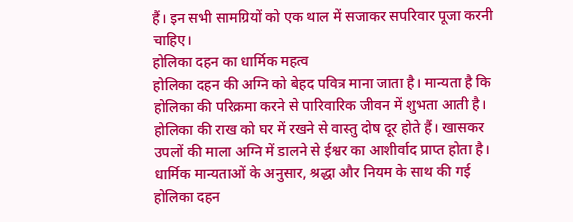हैं। इन सभी सामग्रियों को एक थाल में सजाकर सपरिवार पूजा करनी चाहिए।
होलिका दहन का धार्मिक महत्व
होलिका दहन की अग्नि को बेहद पवित्र माना जाता है। मान्यता है कि होलिका की परिक्रमा करने से पारिवारिक जीवन में शुभता आती है। होलिका की राख को घर में रखने से वास्तु दोष दूर होते हैं। खासकर उपलों की माला अग्नि में डालने से ईश्वर का आशीर्वाद प्राप्त होता है। धार्मिक मान्यताओं के अनुसार, श्रद्धा और नियम के साथ की गई होलिका दहन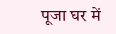पूजा घर में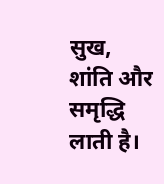सुख, शांति और समृद्धि लाती है।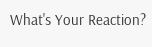What's Your Reaction?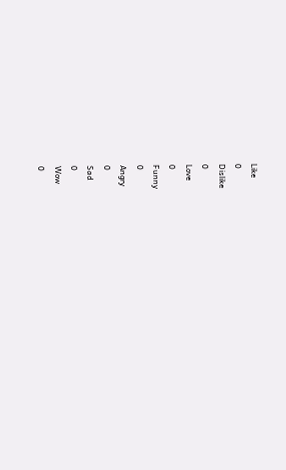Like
0
Dislike
0
Love
0
Funny
0
Angry
0
Sad
0
Wow
0